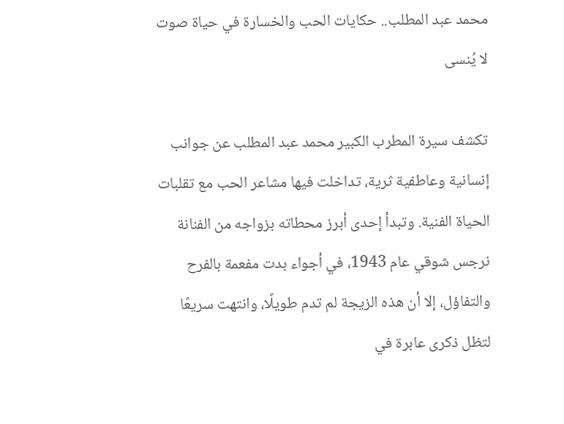محمد عبد المطلب.. حكايات الحب والخسارة في حياة صوت لا يُنسى

تكشف سيرة المطرب الكبير محمد عبد المطلب عن جوانب إنسانية وعاطفية ثرية، تداخلت فيها مشاعر الحب مع تقلبات الحياة الفنية. وتبدأ إحدى أبرز محطاته بزواجه من الفنانة نرجس شوقي عام 1943، في أجواء بدت مفعمة بالفرح والتفاؤل، إلا أن هذه الزيجة لم تدم طويلًا، وانتهت سريعًا لتظل ذكرى عابرة في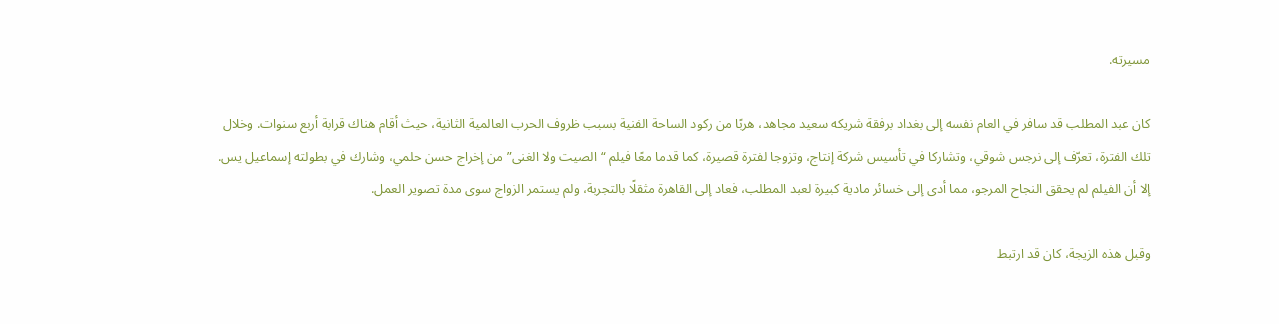مسيرته.

كان عبد المطلب قد سافر في العام نفسه إلى بغداد برفقة شريكه سعيد مجاهد، هربًا من ركود الساحة الفنية بسبب ظروف الحرب العالمية الثانية، حيث أقام هناك قرابة أربع سنوات. وخلال تلك الفترة، تعرّف إلى نرجس شوقي، وتشاركا في تأسيس شركة إنتاج، وتزوجا لفترة قصيرة، كما قدما معًا فيلم “الصيت ولا الغنى” من إخراج حسن حلمي، وشارك في بطولته إسماعيل يس. إلا أن الفيلم لم يحقق النجاح المرجو، مما أدى إلى خسائر مادية كبيرة لعبد المطلب، فعاد إلى القاهرة مثقلًا بالتجربة، ولم يستمر الزواج سوى مدة تصوير العمل.

وقبل هذه الزيجة، كان قد ارتبط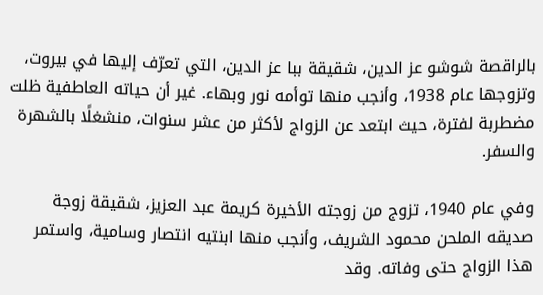بالراقصة شوشو عز الدين، شقيقة ببا عز الدين، التي تعرّف إليها في بيروت، وتزوجها عام 1938، وأنجب منها توأمه نور وبهاء. غير أن حياته العاطفية ظلت مضطربة لفترة، حيث ابتعد عن الزواج لأكثر من عشر سنوات، منشغلًا بالشهرة والسفر.

وفي عام 1940، تزوج من زوجته الأخيرة كريمة عبد العزيز، شقيقة زوجة صديقه الملحن محمود الشريف، وأنجب منها ابنتيه انتصار وسامية، واستمر هذا الزواج حتى وفاته. وقد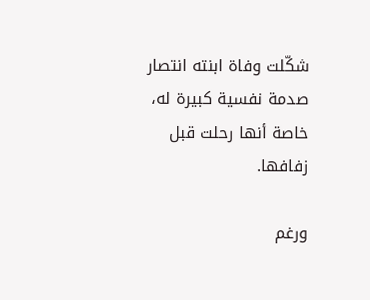شكّلت وفاة ابنته انتصار صدمة نفسية كبيرة له، خاصة أنها رحلت قبل زفافها.

ورغم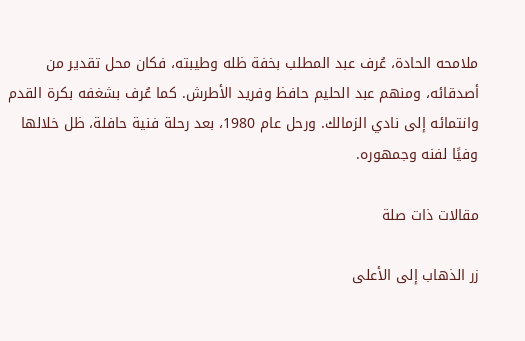ملامحه الحادة، عُرف عبد المطلب بخفة ظله وطيبته، فكان محل تقدير من أصدقائه، ومنهم عبد الحليم حافظ وفريد الأطرش. كما عُرف بشغفه بكرة القدم وانتمائه إلى نادي الزمالك. ورحل عام 1980، بعد رحلة فنية حافلة، ظل خلالها وفيًا لفنه وجمهوره.

مقالات ذات صلة

زر الذهاب إلى الأعلى